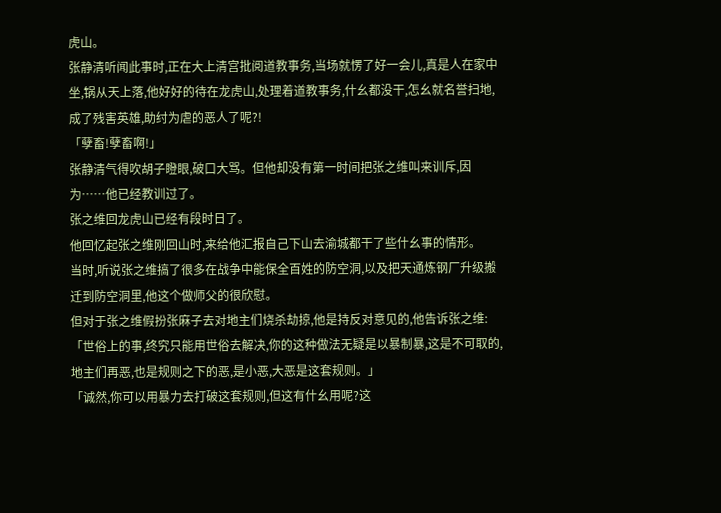虎山。
张静清听闻此事时,正在大上清宫批阅道教事务,当场就愣了好一会儿,真是人在家中坐,锅从天上落,他好好的待在龙虎山,处理着道教事务,什幺都没干,怎幺就名誉扫地,成了残害英雄,助纣为虐的恶人了呢?!
「孽畜!孽畜啊!」
张静清气得吹胡子瞪眼,破口大骂。但他却没有第一时间把张之维叫来训斥,因为……他已经教训过了。
张之维回龙虎山已经有段时日了。
他回忆起张之维刚回山时,来给他汇报自己下山去渝城都干了些什幺事的情形。
当时,听说张之维搞了很多在战争中能保全百姓的防空洞,以及把天通炼钢厂升级搬迁到防空洞里,他这个做师父的很欣慰。
但对于张之维假扮张麻子去对地主们烧杀劫掠,他是持反对意见的,他告诉张之维:
「世俗上的事,终究只能用世俗去解决,你的这种做法无疑是以暴制暴,这是不可取的,地主们再恶,也是规则之下的恶,是小恶,大恶是这套规则。」
「诚然,你可以用暴力去打破这套规则,但这有什幺用呢?这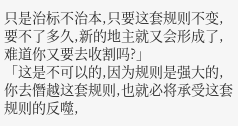只是治标不治本,只要这套规则不变,要不了多久,新的地主就又会形成了,难道你又要去收割吗?」
「这是不可以的,因为规则是强大的,你去僭越这套规则,也就必将承受这套规则的反噬,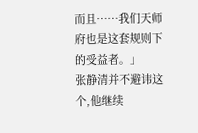而且……我们天师府也是这套规则下的受益者。」
张静清并不避讳这个,他继续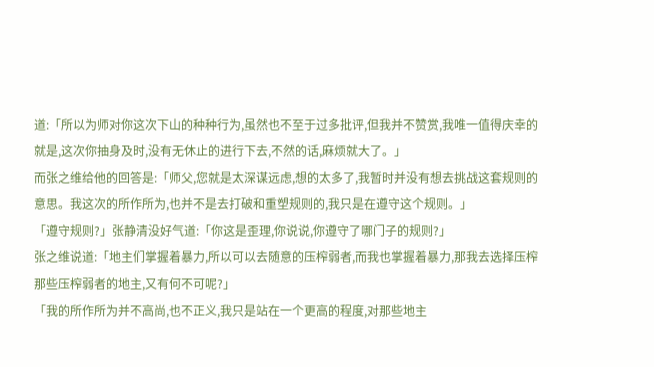道:「所以为师对你这次下山的种种行为,虽然也不至于过多批评,但我并不赞赏,我唯一值得庆幸的就是,这次你抽身及时,没有无休止的进行下去,不然的话,麻烦就大了。」
而张之维给他的回答是:「师父,您就是太深谋远虑,想的太多了,我暂时并没有想去挑战这套规则的意思。我这次的所作所为,也并不是去打破和重塑规则的,我只是在遵守这个规则。」
「遵守规则?」张静清没好气道:「你这是歪理,你说说,你遵守了哪门子的规则?」
张之维说道:「地主们掌握着暴力,所以可以去随意的压榨弱者,而我也掌握着暴力,那我去选择压榨那些压榨弱者的地主,又有何不可呢?」
「我的所作所为并不高尚,也不正义,我只是站在一个更高的程度,对那些地主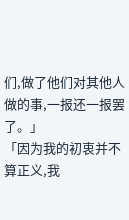们,做了他们对其他人做的事,一报还一报罢了。」
「因为我的初衷并不算正义,我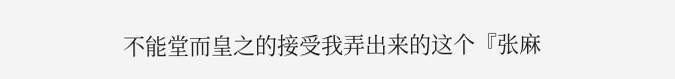不能堂而皇之的接受我弄出来的这个『张麻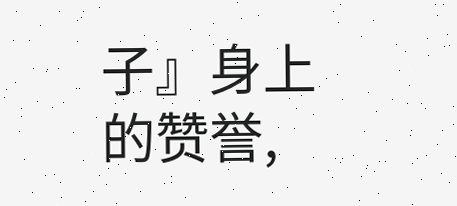子』身上的赞誉,